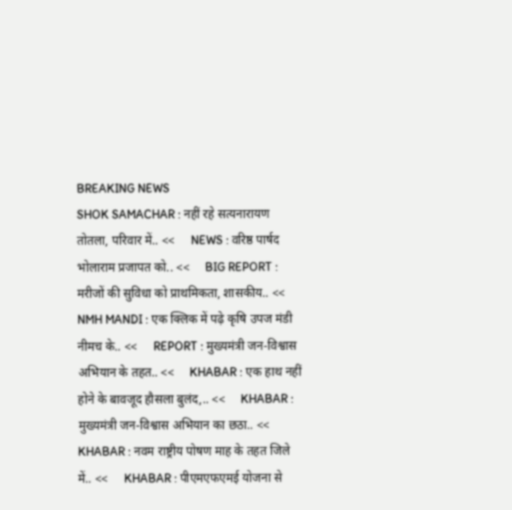BREAKING NEWS
SHOK SAMACHAR : नहीं रहे सत्यनारायण तोतला, परिवार में.. <<     NEWS : वरिष्ठ पार्षद भोलाराम प्रजापत को.. <<     BIG REPORT : मरीजों की सुविधा को प्राथमिकता, शासकीय.. <<     NMH MANDI : एक क्लिक में पढ़े कृषि उपज मंडी नीमच के.. <<     REPORT : मुख्यमंत्री जन-विश्वास अभियान के तहत.. <<     KHABAR : एक हाथ नहीं होने के बावजूद हौसला बुलंद,.. <<     KHABAR : मुख्यमंत्री जन-विश्वास अभियान का छठा.. <<     KHABAR : नवम राष्ट्रीय पोषण माह के तहत जिले में.. <<     KHABAR : पीएमएफएमई योजना से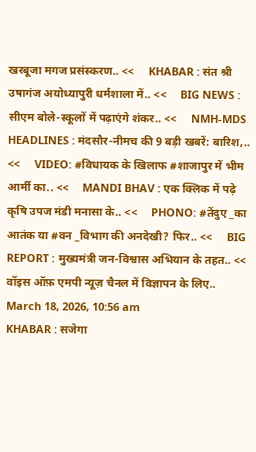खरबूजा मगज प्रसंस्करण.. <<     KHABAR : संत श्री उषागंज अयोध्यापुरी धर्मशाला में.. <<     BIG NEWS : सीएम बोले-स्कूलों में पढ़ाएंगे शंकर.. <<     NMH-MDS HEADLINES : मंदसौर-नीमच की 9 बड़ी खबरें: बारिश,.. <<     VIDEO: #विधायक के खिलाफ #शाजापुर में भीम आर्मी का.. <<     MANDI BHAV : एक क्लिक में पढ़े कृषि उपज मंडी मनासा के.. <<     PHONO: #तेंदुए _का आतंक या #वन _विभाग की अनदेखी? फिर.. <<     BIG REPORT : मुख्यमंत्री जन-विश्वास अभियान के तहत.. <<
वॉइस ऑफ़ एमपी न्यूज़ चैनल में विज्ञापन के लिए..
March 18, 2026, 10:56 am
KHABAR : सजेगा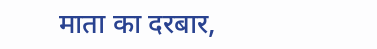माता का दरबार,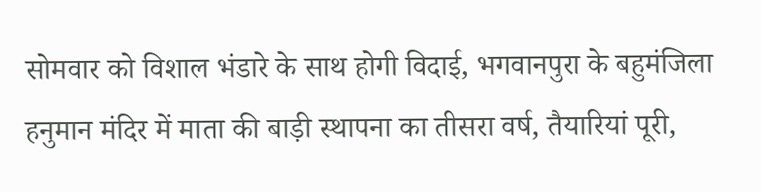सोमवार को विशाल भंडारे के साथ होगी विदाई, भगवानपुरा के बहुमंजिला हनुमान मंदिर में माता की बाड़ी स्थापना का तीसरा वर्ष, तैयारियां पूरी,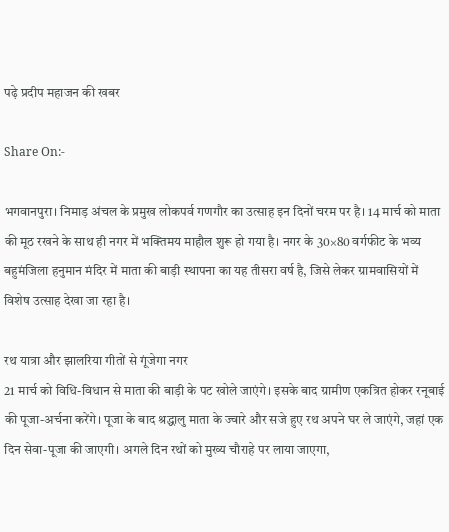पढ़े प्रदीप महाजन की खबर

Share On:-

भगवानपुरा। निमाड़ अंचल के प्रमुख लोकपर्व गणगौर का उत्साह इन दिनों चरम पर है। 14 मार्च को माता की मूठ रखने के साथ ही नगर में भक्तिमय माहौल शुरू हो गया है। नगर के 30×80 वर्गफीट के भव्य बहुमंजिला हनुमान मंदिर में माता की बाड़ी स्थापना का यह तीसरा वर्ष है, जिसे लेकर ग्रामवासियों में विशेष उत्साह देखा जा रहा है।

रथ यात्रा और झालरिया गीतों से गूंजेगा नगर
21 मार्च को विधि-विधान से माता की बाड़ी के पट खोले जाएंगे। इसके बाद ग्रामीण एकत्रित होकर रनूबाई की पूजा-अर्चना करेंगे। पूजा के बाद श्रद्धालु माता के ज्वारे और सजे हुए रथ अपने घर ले जाएंगे, जहां एक दिन सेवा-पूजा की जाएगी। अगले दिन रथों को मुख्य चौराहे पर लाया जाएगा,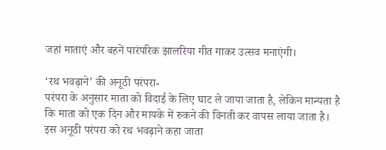जहां माताएं और बहनें पारंपरिक झालरिया गीत गाकर उत्सव मनाएंगी।

‘रथ भवढ़ाने’ की अनूठी परंपरा-
परंपरा के अनुसार माता को विदाई के लिए घाट ले जाया जाता है, लेकिन मान्यता है कि माता को एक दिन और मायके में रुकने की विनती कर वापस लाया जाता है। इस अनूठी परंपरा को रथ भवढ़ाने कहा जाता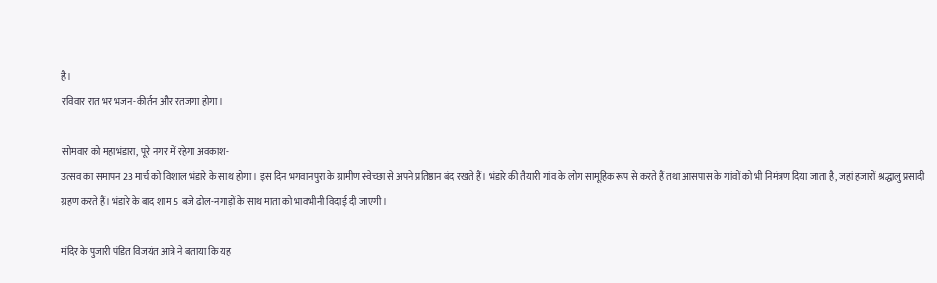है।
रविवार रात भर भजन-कीर्तन और रतजगा होगा।

सोमवार को महाभंडारा, पूरे नगर में रहेगा अवकाश-
उत्सव का समापन 23 मार्च को विशाल भंडारे के साथ होगा। इस दिन भगवानपुरा के ग्रामीण स्वेच्छा से अपने प्रतिष्ठान बंद रखते हैं। भंडारे की तैयारी गांव के लोग सामूहिक रूप से करते हैं तथा आसपास के गांवों को भी निमंत्रण दिया जाता है, जहां हजारों श्रद्धालु प्रसादी ग्रहण करते हैं। भंडारे के बाद शाम 5 बजे ढोल-नगाड़ों के साथ माता को भावभीनी विदाई दी जाएगी।

मंदिर के पुजारी पंडित विजयंत आत्रे ने बताया कि यह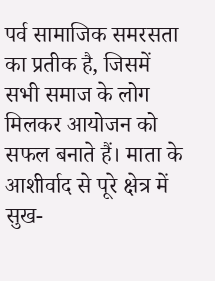पर्व सामाजिक समरसता का प्रतीक है, जिसमें सभी समाज के लोग मिलकर आयोजन को सफल बनाते हैं। माता के आशीर्वाद से पूरे क्षेत्र में सुख-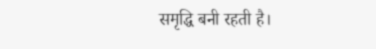समृद्धि बनी रहती है।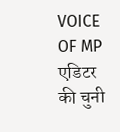VOICE OF MP
एडिटर की चुनी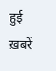हुई ख़बरें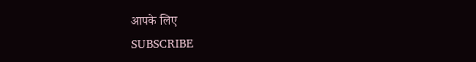आपके लिए
SUBSCRIBE